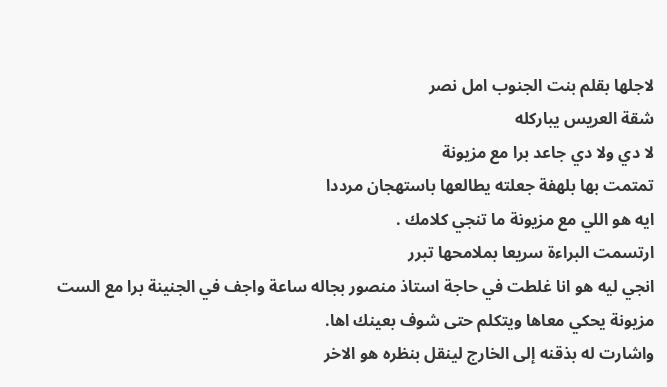لاجلها بقلم بنت الجنوب امل نصر
شقة العريس يباركله
لا دي ولا دي جاعد برا مع مزيونة
تمتمت بها بلهفة جعلته يطالعها باستهجان مرددا
ايه هو اللي مع مزيونة ما تنجي كلامك .
ارتسمت البراءة سريعا بملامحها تبرر
انجي ليه هو انا غلطت في حاجة استاذ منصور بجاله ساعة واجف في الجنينة برا مع الست مزيونة يحكي معاها ويتكلم حتى شوف بعينك اها.
واشارت له بذقنه إلى الخارج لينقل بنظره هو الاخر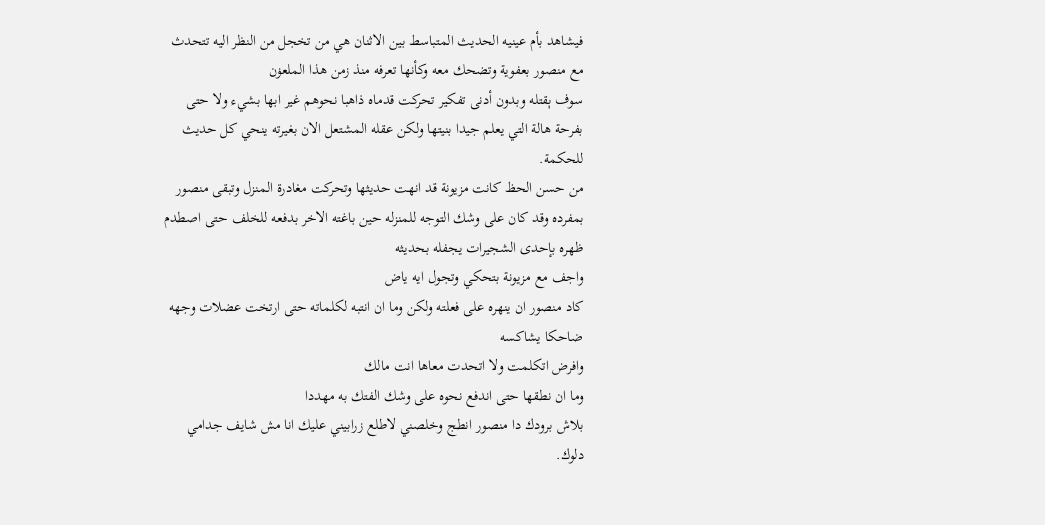فيشاهد بأم عينيه الحديث المتباسط بين الاثنان هي من تخجل من النظر اليه تتحدث مع منصور بعفوية وتضحك معه وكأنها تعرفه منذ زمن هذا الملعۏن
سوف ېقتله وبدون أدنى تفكير تحركت قدماه ذاهبا نحوهم غير ابها بشيء ولا حتى بفرحة هالة التي يعلم جيدا بنيتها ولكن عقله المشتعل الان بغيرته ينحي كل حديث للحكمة.
من حسن الحظ كانت مزيونة قد انهت حديثها وتحركت مغادرة المنزل وتبقى منصور بمفرده وقد كان على وشك التوجه للمنزله حين باغته الاخر بدفعه للخلف حتى اصطدم ظهره بإحدى الشجيرات يجفله بحديثه
واجف مع مزيونة بتحكي وتجول ايه ياض
كاد منصور ان ينهره على فعلته ولكن وما ان انتبه لكلماته حتى ارتخت عضلات وجهه ضاحكا يشاكسه
وافرض اتكلمت ولا اتحدت معاها انت مالك
وما ان نطقها حتى اندفع نحوه على وشك الفتك به مهددا
بلاش برودك دا منصور انطج وخلصني لاطلع زرابيني عليك انا مش شايف جدامي دلوك.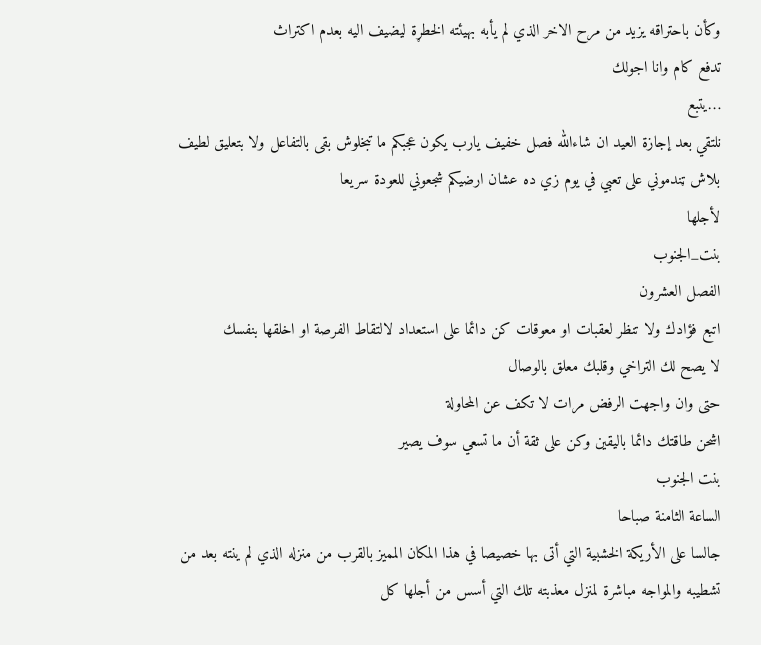وكأن باحتراقه يزيد من مرح الاخر الذي لم يأبه بهيئته الخطړة ليضيف اليه بعدم اكتراث
تدفع كام وانا اجولك
…يتبع
نلتقي بعد إجازة العيد ان شاءالله فصل خفيف يارب يكون عجبكم ما تبخلوش بقى بالتفاعل ولا بتعليق لطيف بلاش ټندموني على تعبي في يوم زي ده عشان ارضيكم شجعوني للعودة سريعا
لأجلها
بنت_الجنوب
الفصل العشرون
اتبع فؤادك ولا تنظر لعقبات او معوقات كن دائما على استعداد لالتقاط الفرصة او اخلقها بنفسك
لا يصح لك التراخي وقلبك معلق بالوصال
حتى وان واجهت الرفض مرات لا تكف عن المحاولة
اشحن طاقتك دائما باليقين وكن على ثقة أن ما تسعي سوف يصير
بنت الجنوب
الساعة الثامنة صباحا
جالسا على الأريكة الخشبية التي أتى بها خصيصا في هذا المكان المميز بالقرب من منزله الذي لم ينته بعد من تشطيبه والمواجه مباشرة لمنزل معذبته تلك التي أسس من أجلها كل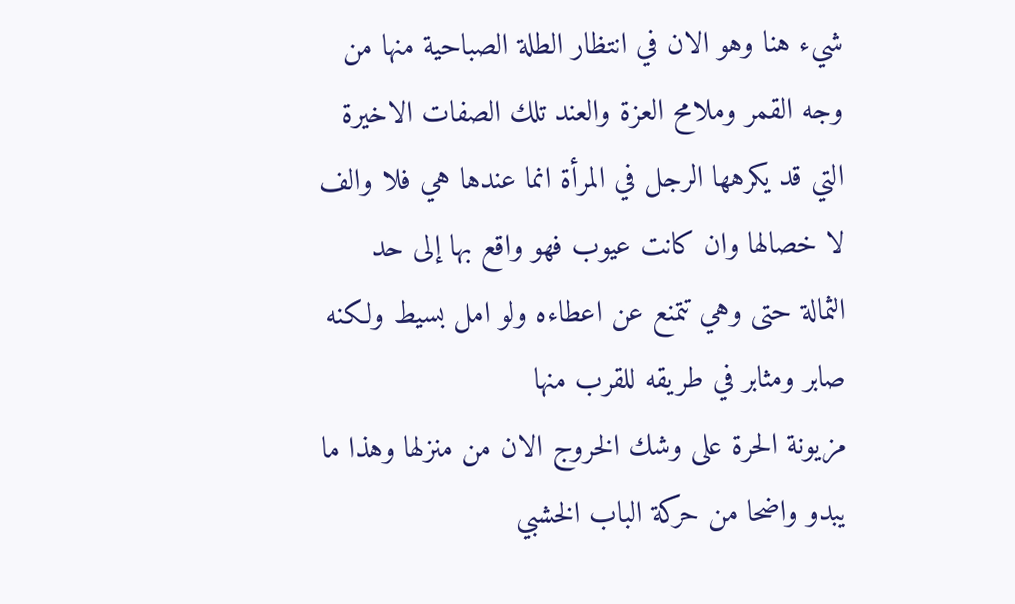شيء هنا وهو الان في انتظار الطلة الصباحية منها من وجه القمر وملامح العزة والعند تلك الصفات الاخيرة التي قد يكرهها الرجل في المرأة انما عندها هي فلا والف لا خصالها وان كانت عيوب فهو واقع بها إلى حد الثمالة حتى وهي تتمنع عن اعطاءه ولو امل بسيط ولكنه صابر ومثابر في طريقه للقرب منها
مزيونة الحرة على وشك الخروج الان من منزلها وهذا ما يبدو واضحا من حركة الباب الخشبي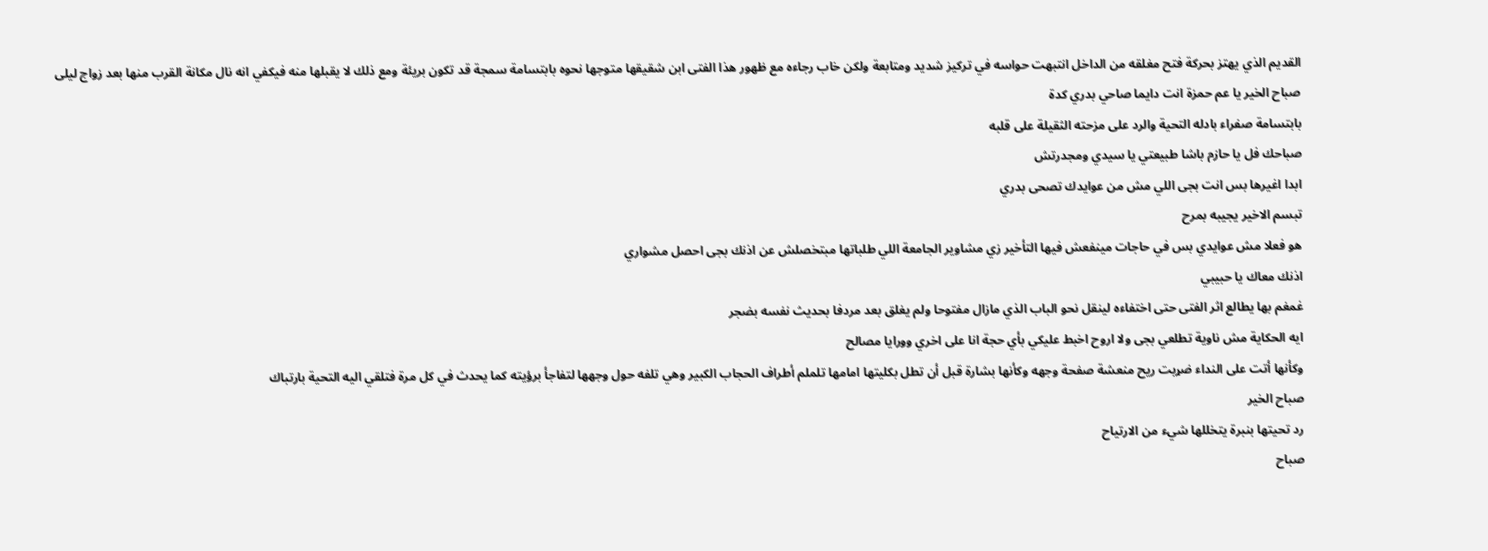القديم الذي يهتز بحركة فتح مغلقه من الداخل انتبهت حواسه في تركيز شديد ومتابعة ولكن خاب رجاءه مع ظهور هذا الفتى ابن شقيقها متوجها نحوه بابتسامة سمجة قد تكون بريئة ومع ذلك لا يقبلها منه فيكفي انه نال مكانة القرب منها بعد زواج ليلى
صباح الخير يا عم حمزة انت دايما صاحي بدري كدة
بابتسامة صفراء بادله التحية والرد على مزحته الثقيلة على قلبه
صباحك فل يا حازم باشا طبيعتي يا سيدي ومجدرتش
ابدا اغيرها بس انت بجى اللي مش من عوايدك تصحى بدري
تبسم الاخير يجيبه بمرح
هو فعلا مش عوايدي بس في حاجات مينفعش فيها التأخير زي مشاوير الجامعة اللي طلباتها مبتخصلش عن اذنك بجى احصل مشواري
اذنك معاك يا حبيبي
غمغم بها يطالع اثر الفتى حتى اختفاءه لينقل نحو الباب الذي مازال مفتوحا ولم يغلق بعد مردفا بحديث نفسه بضجر
ايه الحكاية مش ناوية تطلعي بجى ولا اروح اخبط عليكي بأي حجة انا على اخري وورايا مصالح
وكأنها أتت على النداء ضړبت ريح منعشة صفحة وجهه وكأنها بشارة قبل أن تطل بكليتها امامها تلملم أطراف الحجاب الكبير وهي تلفه حول وجهها لتفاجأ برؤيته كما يحدث في كل مرة فتلقي اليه التحية بارتباك
صباح الخير
رد تحيتها بنبرة يتخللها شيء من الارتياح
صباح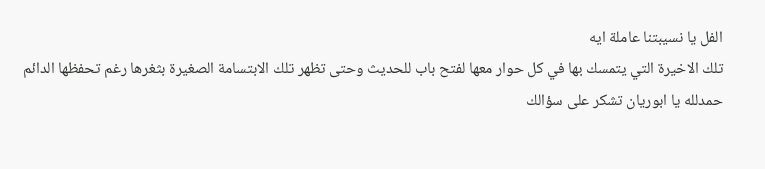الفل يا نسيبتنا عاملة ايه
تلك الاخيرة التي يتمسك بها في كل حوار معها لفتح باب للحديث وحتى تظهر تلك الابتسامة الصغيرة بثغرها رغم تحفظها الدائم
حمدلله يا ابوريان تشكر على سؤالك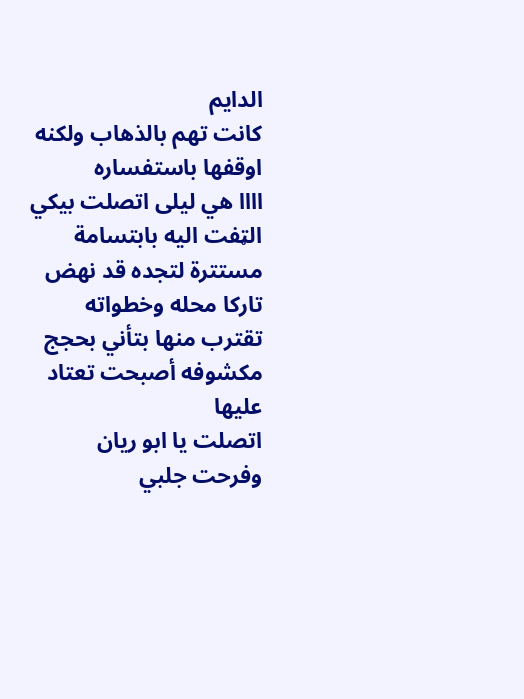الدايم
كانت تهم بالذهاب ولكنه اوقفها باستفساره
اااا هي ليلى اتصلت بيكي
الټفت اليه بابتسامة مستترة لتجده قد نهض تاركا محله وخطواته تقترب منها بتأني بحجج مكشوفه أصبحت تعتاد عليها
اتصلت يا ابو ريان وفرحت جلبي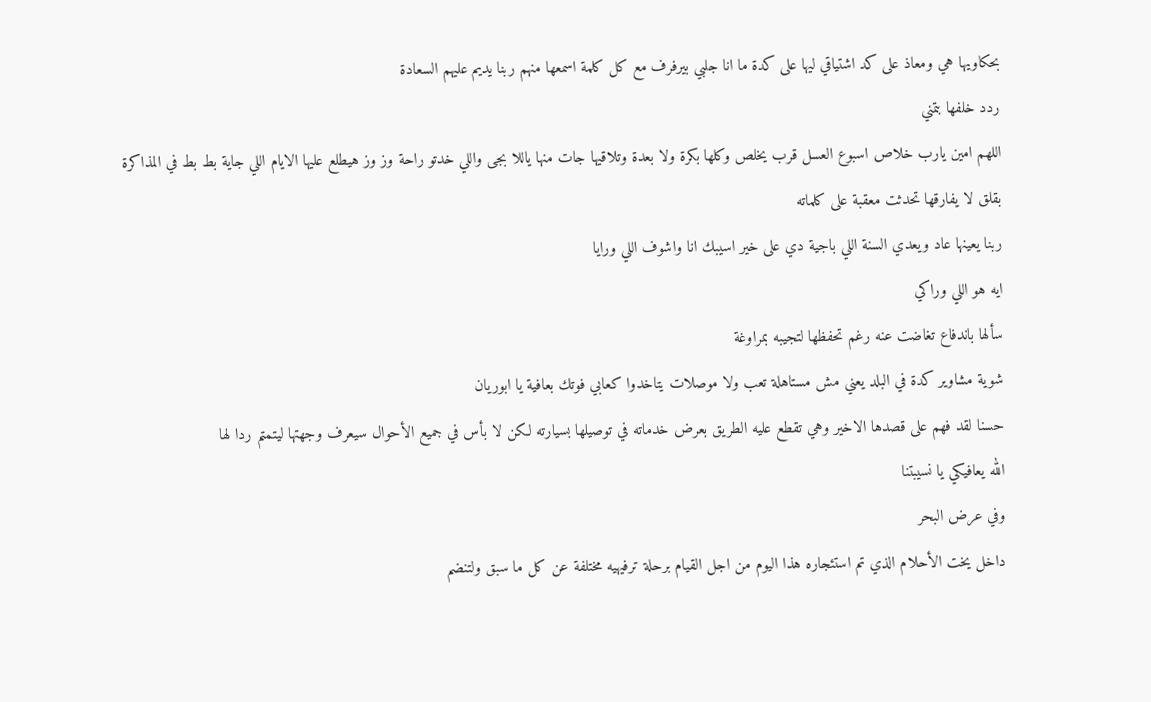بحكاويها هي ومعاذ على كد اشتياقي ليها على كدة ما انا جلبي بيرفرف مع كل كلمة اسمعها منهم ربنا يديم عليهم السعادة
ردد خلفها بتمني
اللهم امين يارب خلاص اسبوع العسل قرب يخلص وكلها بكرة ولا بعدة وتلاقيها جات منها ياللا بجى واللي خدتو راحة وز وز هيطلع عليها الايام اللي جاية بط بط في المذاكرة
بقلق لا يفارقها تحدثت معقبة على كلماته
ربنا يعينها عاد ويعدي السنة اللي باجية دي على خير اسيبك انا واشوف اللي ورايا
ايه هو اللي وراكي
سألها باندفاع تغاضت عنه رغم تحفظها لتجيبه بمراوغة
شوية مشاوير كدة في البلد يعني مش مستاهلة تعب ولا موصلات يتاخدوا كعابي فوتك بعافية يا ابوريان
حسنا لقد فهم على قصدها الاخير وهي تقطع عليه الطريق بعرض خدماته في توصيلها بسيارته لكن لا بأس في جميع الأحوال سيعرف وجهتها ليتمتم ردا لها
الله يعافيكي يا نسيبتنا
وفي عرض البحر
داخل يخت الأحلام الذي تم استئجاره هذا اليوم من اجل القيام برحلة ترفيهيه مختلفة عن كل ما سبق ولتنضم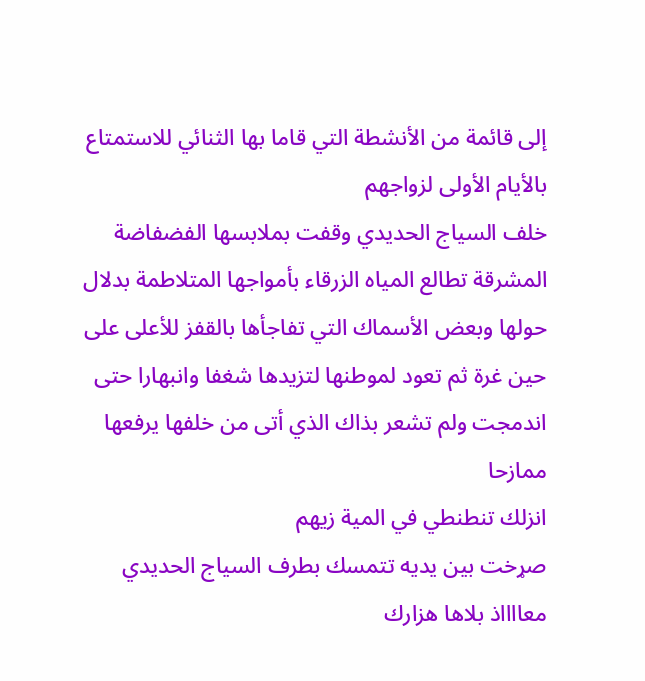إلى قائمة من الأنشطة التي قاما بها الثنائي للاستمتاع بالأيام الأولى لزواجهم
خلف السياج الحديدي وقفت بملابسها الفضفاضة المشرقة تطالع المياه الزرقاء بأمواجها المتلاطمة بدلال حولها وبعض الأسماك التي تفاجأها بالقفز للأعلى على حين غرة ثم تعود لموطنها لتزيدها شغفا وانبهارا حتى اندمجت ولم تشعر بذاك الذي أتى من خلفها يرفعها ممازحا
انزلك تنطنطي في المية زيهم
صړخت بين يديه تتمسك بطرف السياج الحديدي
معااااذ بلاها هزارك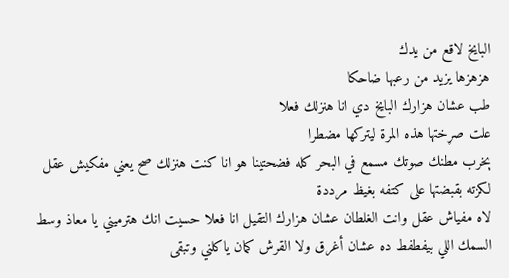البايخ لاقع من يدك
هزهزها يزيد من رعبها ضاحكا
طب عشان هزارك البايخ دي انا هنزلك فعلا
علت صړختها هذه المرة ليتركها مضطرا
ېخرب مطنك صوتك مسمع في البحر كله فضحتينا هو انا كنت هنزلك صح يعني مفكيش عقل
لكزته بقبضتها على كتفه بغيظ مرددة
لاه مفياش عقل وانت الغلطان عشان هزارك التقيل انا فعلا حسيت انك هترميني يا معاذ وسط السمك اللي بيفطفط ده عشان أغرق ولا القرش كمان ياكلني وتبقى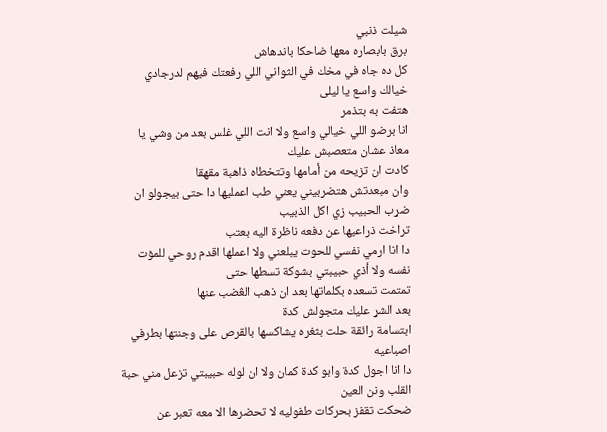شيلت ذنبي
برق بابصاره معها ضاحكا باندهاش
كل ده جاه في مخك في الثواني اللي رفعتك فيهم لدرجادي خيالك واسع يا ليلى
هتفت به بتذمر
انا برضو اللي خيالي واسع ولا انت اللي غلس بعد من وشي يا معاذ عشان متعصبش عليك
كادت ان تزيحه من أمامها وتتخطاه ذاهبة مقهقا
وان مبعدتش هتضربيني يعني طب اعمليها دا حتى بيجولو ان ضړب الحبيب زي اكل الذبيب
تراخت ذراعيها عن دفعه ناظرة اليه بعتب
دا انا ارمي نفسي للحوت يبلعني ولا اعملها اقدم روحي للمۏت نفسه ولا أذي حبيبتي بشوكة تسطها حتى
تمتمت تسعده بكلماتها بعد ان ذهب الڠضب عنها
بعد الشړ عليك متجولش كدة
ابتسامة رائقة حلت بثغره يشاكسها بالقرص على وجنتها بطرفي اصباعيه
دا انا اجول كدة وابو كدة كمان ولا ان لوله حبيبتي تزعل مني حبة القلب ونن العين
ضحكت تقفز بحركات طفوليه لا تحضرها الا معه تعبر عن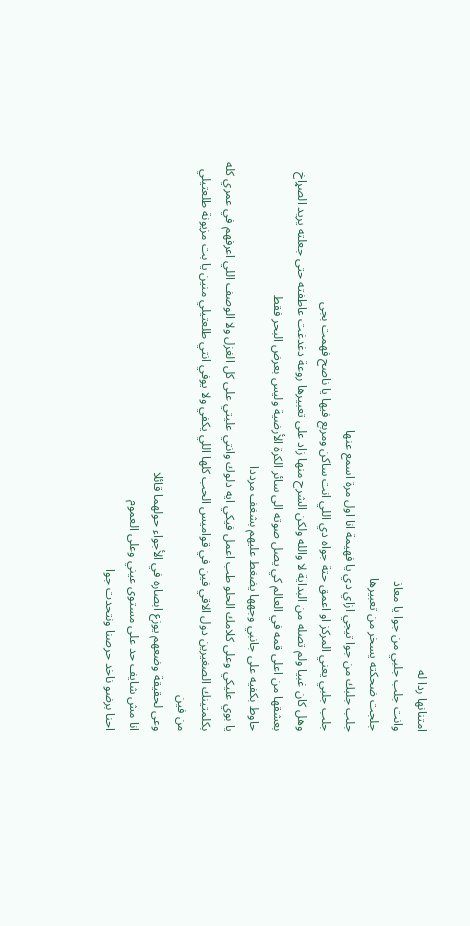امتنانها ردا له
وانت جلب جلبي من جوا يا معاذ
جلجت ضحكته يسخر من تعبيرها
جلب جلبك من جوا تيجي ازاي دي يا فهيمة انا اول مرة اسمع عنها
جلب جلبي يعني المركز او اعمق حتة جواه دي اللي انت ساكن ومربع فيها يا ناصح فهمت بجى
وهل كان غبيا ولم تصله من البداية لا والله ولكن الشرح منها زاد على تعبيرها روعة دغدغت عاطفته حتى جعلته يريد الصړاخ بعشقها من اعلى قمه في العالم كي يصل صوته الى سائر الكرة الأرضية وليس بعرض البحر فقط
حاوط بكفيه على جانبي وجهها يضغط عليهم بشغف مرددا
يا بوي عليكي وعلى كلامك الحلو طب اعمل فيكي ايه دلوك وانتي عليتي على كل الغزل ولا الوصف اللي اعرفهم في عمري كله بكلمتينك الصغيرين دول الاقي فين في قواميس الحب كلها اللي يكفي ولا يوفي انتي طلعتيلي منين يا بت مزيونة طلعتيلي من فين
وعى لحقيقة وضعهم يوزع ابصاره في الأجواء حولهما قائلا
انا مش شايف حد على مستوى عيني وعلى العموم
احنا برضو ناخد حرصنا ونتحدت جوا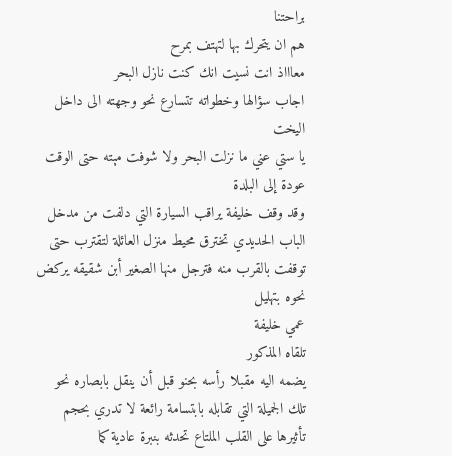براحتنا
هم ان يتحرك بها لتهتف بمرح
معاااذ انت نسيت انك كنت نازل البحر
اجاب سؤالها وخطواته تتسارع نحو وجهته الى داخل اليخت
يا ستي عني ما نزلت البحر ولا شوفت مېته حتى الوقت
عودة إلى البلدة
وقد وقف خليفة يراقب السيارة التي دلفت من مدخل الباب الحديدي تخترق محيط منزل العائلة لتقترب حتى توقفت بالقرب منه فترجل منها الصغير أبن شقيقه يركض نحوه بتهليل
عمي خليفة
تلقاه المذكور
يضمه اليه مقبلا رأسه بحنو قبل أن ينقل بابصاره نحو تلك الجميلة التي تقابله بابتسامة رائعة لا تدري بحجم تأثيرها على القلب الملتاع تحدثه بنبرة عادية كما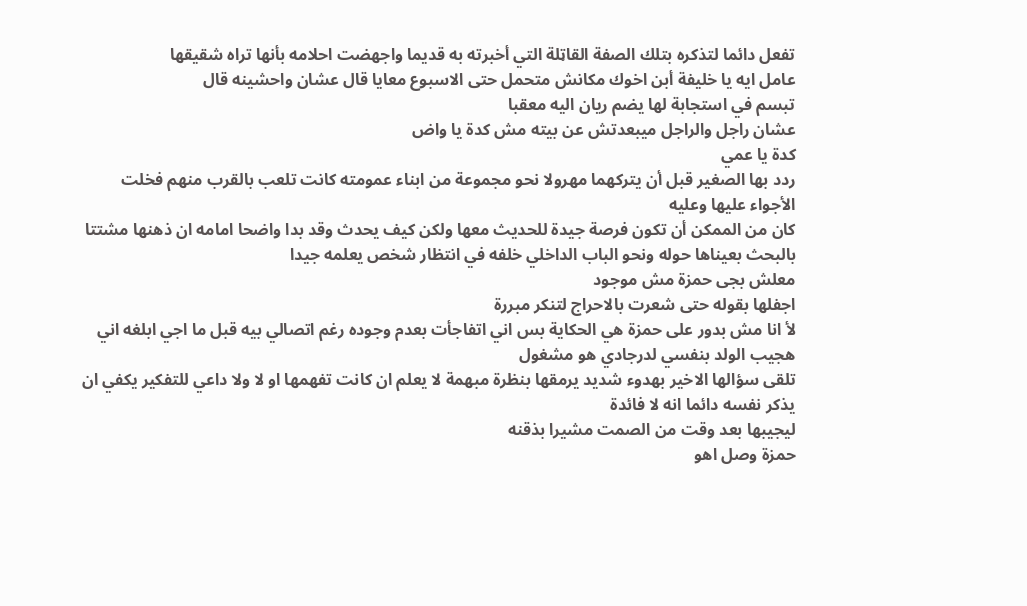تفعل دائما لتذكره بتلك الصفة القاټلة التي أخبرته به قديما واجهضت احلامه بأنها تراه شقيقها
عامل ايه يا خليفة أبن اخوك مكانش متحمل حتى الاسبوع معايا قال عشان واحشينه قال
تبسم في استجابة لها يضم ريان اليه معقبا
عشان راجل والراجل ميبعدتش عن بيته مش كدة يا واض
كدة يا عمي
ردد بها الصغير قبل أن يتركهما مهرولا نحو مجموعة من ابناء عمومته كانت تلعب بالقرب منهم فخلت الأجواء عليها وعليه
كان من الممكن أن تكون فرصة جيدة للحديث معها ولكن كيف يحدث وقد بدا واضحا امامه ان ذهنها مشتتا بالبحث بعيناها حوله ونحو الباب الداخلي خلفه في انتظار شخص يعلمه جيدا
معلش بجى حمزة مش موجود
اجفلها بقوله حتى شعرت بالاحراج لتنكر مبررة
لأ انا مش بدور على حمزة هي الحكاية بس اني اتفاجأت بعدم وجوده رغم اتصالي بيه قبل ما اجي ابلغه اني هجيب الولد بنفسي لدرجادي هو مشغول
تلقى سؤالها الاخير بهدوء شديد يرمقها بنظرة مبهمة لا يعلم ان كانت تفهمها او لا ولا داعي للتفكير يكفي ان يذكر نفسه دائما انه لا فائدة
ليجيبها بعد وقت من الصمت مشيرا بذقنه
حمزة وصل اهو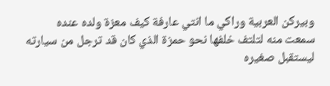وبيركن العربية وراكي ما انتي عارفة كيف معزة ولده عنده
سمعت منه لتلتف خلفها نحو حمزة الذي كان قد ترجل من سيارته ليستقبل صغيره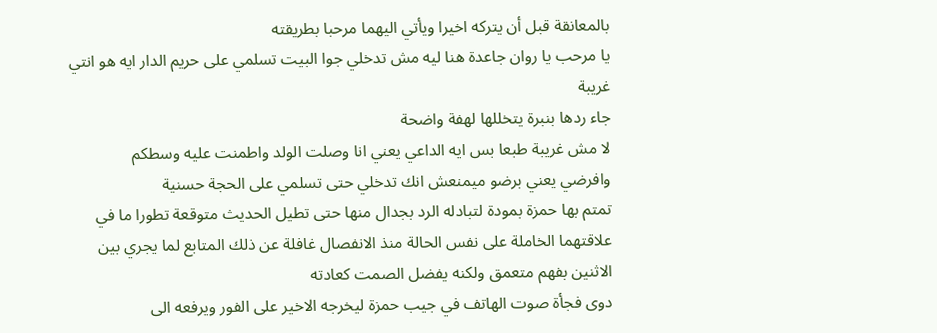بالمعانقة قبل أن يتركه اخيرا ويأتي اليهما مرحبا بطريقته
يا مرحب يا روان جاعدة هنا ليه مش تدخلي جوا البيت تسلمي على حريم الدار ايه هو انتي غريبة
جاء ردها بنبرة يتخللها لهفة واضحة
لا مش غريبة طبعا بس ايه الداعي يعني انا وصلت الولد واطمنت عليه وسطكم
وافرضي يعني برضو ميمنعش انك تدخلي حتى تسلمي على الحجة حسنية
تمتم بها حمزة بمودة لتبادله الرد بجدال منها حتى تطيل الحديث متوقعة تطورا ما في علاقتهما الخاملة على نفس الحالة منذ الانفصال غافلة عن ذلك المتابع لما يجري بين الاثنين بفهم متعمق ولكنه يفضل الصمت كعادته
دوى فجأة صوت الهاتف في جيب حمزة ليخرجه الاخير على الفور ويرفعه الى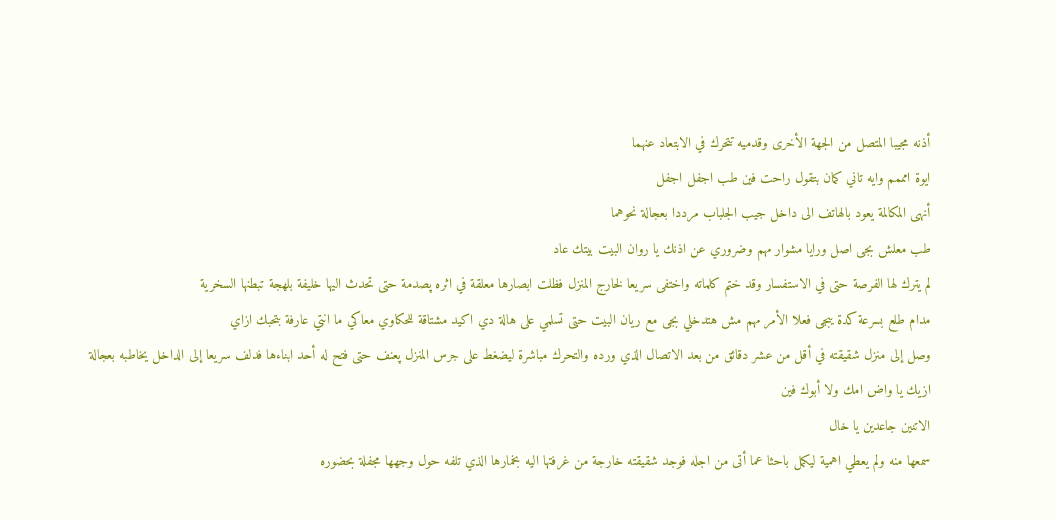أذنه مجيبا المتصل من الجهة الأخرى وقدميه تتحرك في الابتعاد عنهما
ايوة امممم وايه تاني كمان بتقول راحت فين طب اجفل اجفل
أنهى المكالمة يعود بالهاتف الى داخل جيب الجلباب مرددا بعجالة نحوهما
طب معلش بجى اصل ورايا مشوار مهم وضروري عن اذنك يا روان البيت بيتك عاد
لم يترك لها الفرصة حتى في الاستفسار وقد ختم كلماته واختفى سريعا لخارج المنزل فظلت ابصارها معلقة في اثره پصدمة حتى تحدث اليها خليفة بلهجة تبطنها السخرية
مدام طلع بسرعة كدة يبجى فعلا الأمر مهم مش هتدخلي بجى مع ريان البيت حتى تسلمي على هالة دي اكيد مشتاقة للحكاوي معاكي ما انتي عارفة بتحبك ازاي
وصل إلى منزل شقيقته في أقل من عشر دقائق من بعد الاتصال الذي ورده والتحرك مباشرة ليضغط على جرس المنزل پعنف حتى فتح له أحد ابناءها فدلف سريعا إلى الداخل يخاطبه بعجالة
ازيك يا واض امك ولا أبوك فين
الاتنين جاعدين يا خال
سمعها منه ولم يعطي اهمية ليكمل باحثا عما أتى من اجله فوجد شقيقته خارجة من غرفتها اليه بخمارها الذي تلفه حول وجهها مجفلة بحضوره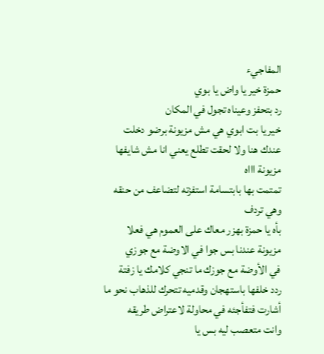المفاجيء
حمزة خير يا واض يا بوي
رد بتحفز وعيناه تجول في المكان
خير يا بت ابوي هي مش مزيونة برضو دخلت عندك هنا ولا لحقت تطلع يعني انا مش شايفها
مزيونة اااه
تمتمت بها بابتسامة استفزته لتضاعف من حنقه وهي تردف
بأه يا حمزة بهزر معاك على العموم هي فعلا مزيونة عندنا بس جوا في الاوضة مع جوزي
في الأوضة مع جوزك ما تنجي كلامك يا زفتة
ردد خلفها باستهجان وقدميه تتحرك للذهاب نحو ما أشارت فتفأجئه في محاولة لاعتراض طريقه
وانت متعصب ليه بس يا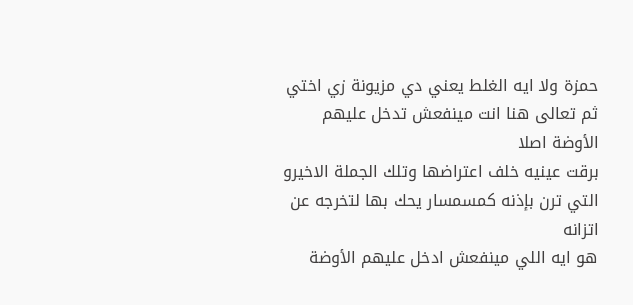حمزة ولا ايه الغلط يعني دي مزيونة زي اختي ثم تعالى هنا انت مينفعش تدخل عليهم الأوضة اصلا
برقت عينيه خلف اعتراضها وتلك الجملة الاخيرو التي ترن بإذنه كمسمسار يحك بها لتخرجه عن اتزانه
هو ايه اللي مينفعش ادخل عليهم الأوضة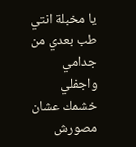يا مخبلة انتي طب بعدي من جدامي واجفلي خشمك عشان مصورش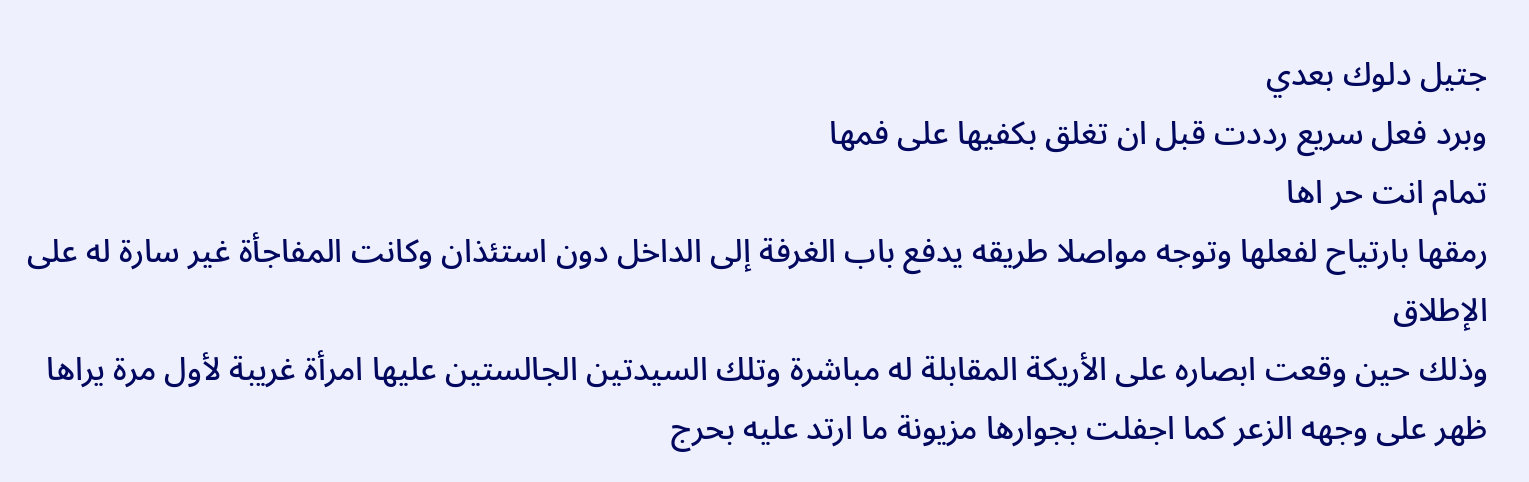جتيل دلوك بعدي
وبرد فعل سريع رددت قبل ان تغلق بكفيها على فمها
تمام انت حر اها
رمقها بارتياح لفعلها وتوجه مواصلا طريقه يدفع باب الغرفة إلى الداخل دون استئذان وكانت المفاجأة غير سارة له على الإطلاق
وذلك حين وقعت ابصاره على الأريكة المقابلة له مباشرة وتلك السيدتين الجالستين عليها امرأة غريبة لأول مرة يراها ظهر على وجهه الزعر كما اجفلت بجوارها مزيونة ما ارتد عليه بحرج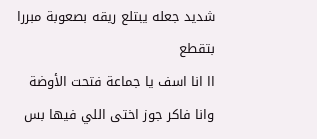شديد جعله يبتلع ريقه بصعوبة مبررا بتقطع
اا انا اسف يا جماعة فتحت الأوضة وانا فاكر جوز اختى اللي فيها بس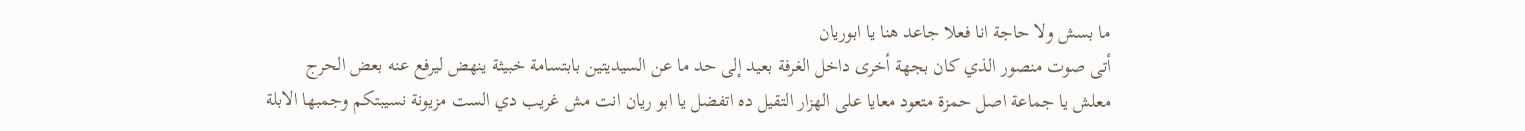ما بسش ولا حاجة انا فعلا جاعد هنا يا ابوريان
أتى صوت منصور الذي كان بجهة أخرى داخل الغرفة بعيد إلى حد ما عن السيديتين بابتسامة خبيثة ينهض ليرفع عنه بعض الحرج
معلش يا جماعة اصل حمزة متعود معايا على الهزار التقيل ده اتفضل يا ابو ريان انت مش غريب دي الست مزيونة نسيبتكم وجمبها الابلة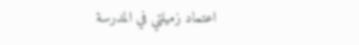اعتماد زميلتي في المدرسة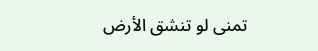تمنى لو تنشق الأرض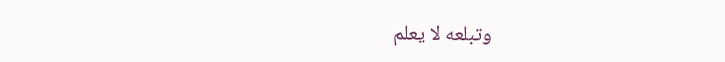وتبلعه لا يعلم